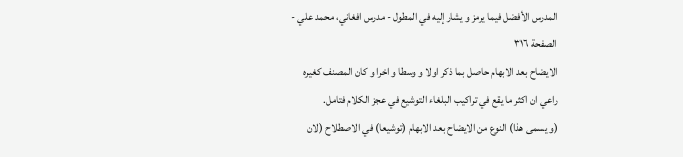المدرس الأفضل فيما يرمز و يشار إليه في المطول - مدرس افغاني، محمد علي - الصفحة ٣١٦
الايضاح بعد الابهام حاصل بما ذكر اولا و وسطا و اخرا و كان المصنف كغيره راعي ان اكثر ما يقع في تراكيب البلغاء التوشيع في عجز الكلام فتامل.
(و يسمى هذا) النوع من الايضاح بعد الابهام (توشيعا) في الاصطلاح (لان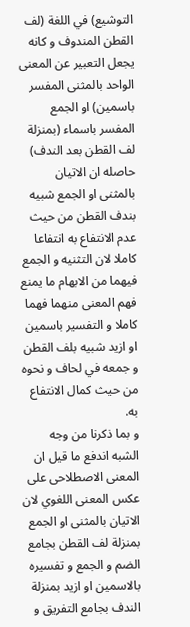التوشيع) في اللغة (لف القطن المندوف و كانه يجعل التعبير عن المعنى الواحد بالمثنى المفسر باسمين) او الجمع المفسر باسماء (بمنزلة لف القطن بعد الندف) حاصله ان الاتيان بالمثنى او الجمع شبيه بندف القطن من حيث عدم الانتفاع به انتفاعا كاملا لان التثنيه و الجمع فيهما من الابهام ما يمنع فهم المعنى منهما فهما كاملا و التفسير باسمين او ازيد شبيه بلف القطن و جمعه في لحاف و نحوه من حيث كمال الانتفاع به.
و بما ذكرنا من وجه الشبه اندفع ما قيل ان المعنى الاصطلاحى على عكس المعنى اللغوي لان الاتيان بالمثنى او الجمع بمنزلة لف القطن بجامع الضم و الجمع و تفسيره بالاسمين او ازيد بمنزلة الندف بجامع التفريق و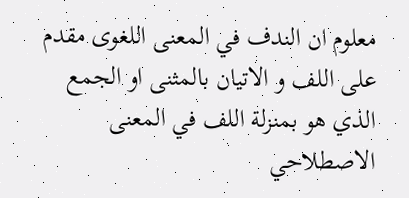معلوم ان الندف في المعنى اللغوى مقدم على اللف و الاتيان بالمثنى او الجمع الذي هو بمنزلة اللف في المعنى الاصطلاحي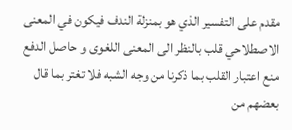مقدم على التفسير الذي هو بمنزلة الندف فيكون في المعنى الاصطلاحي قلب بالنظر الى المعنى اللغوى و حاصل الدفع منع اعتبار القلب بما ذكرنا من وجه الشبه فلا تغتر بما قال بعضهم من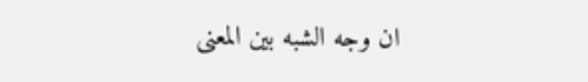ان وجه الشبه بين المعنى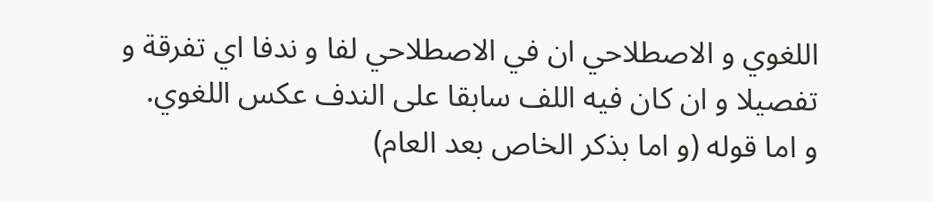اللغوي و الاصطلاحي ان في الاصطلاحي لفا و ندفا اي تفرقة و تفصيلا و ان كان فيه اللف سابقا على الندف عكس اللغوي.
و اما قوله (و اما بذكر الخاص بعد العام)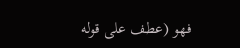فهو (عطف على قوله